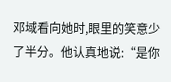邓域看向她时,眼里的笑意少了半分。他认真地说:“是你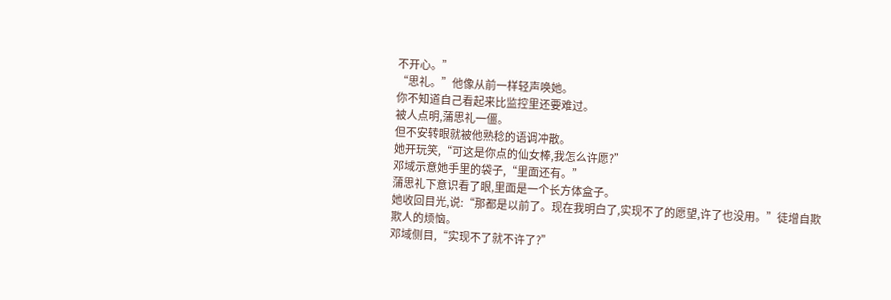不开心。”
“思礼。”他像从前一样轻声唤她。
你不知道自己看起来比监控里还要难过。
被人点明,蒲思礼一僵。
但不安转眼就被他熟稔的语调冲散。
她开玩笑,“可这是你点的仙女棒,我怎么许愿?”
邓域示意她手里的袋子,“里面还有。”
蒲思礼下意识看了眼,里面是一个长方体盒子。
她收回目光,说:“那都是以前了。现在我明白了,实现不了的愿望,许了也没用。”徒增自欺欺人的烦恼。
邓域侧目,“实现不了就不许了?”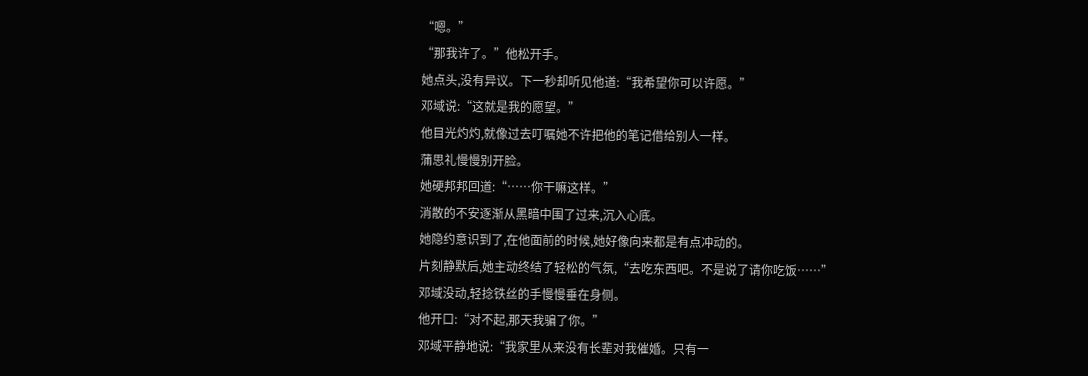“嗯。”
“那我许了。”他松开手。
她点头,没有异议。下一秒却听见他道:“我希望你可以许愿。”
邓域说:“这就是我的愿望。”
他目光灼灼,就像过去叮嘱她不许把他的笔记借给别人一样。
蒲思礼慢慢别开脸。
她硬邦邦回道:“……你干嘛这样。”
消散的不安逐渐从黑暗中围了过来,沉入心底。
她隐约意识到了,在他面前的时候,她好像向来都是有点冲动的。
片刻静默后,她主动终结了轻松的气氛,“去吃东西吧。不是说了请你吃饭……”
邓域没动,轻捻铁丝的手慢慢垂在身侧。
他开口:“对不起,那天我骗了你。”
邓域平静地说:“我家里从来没有长辈对我催婚。只有一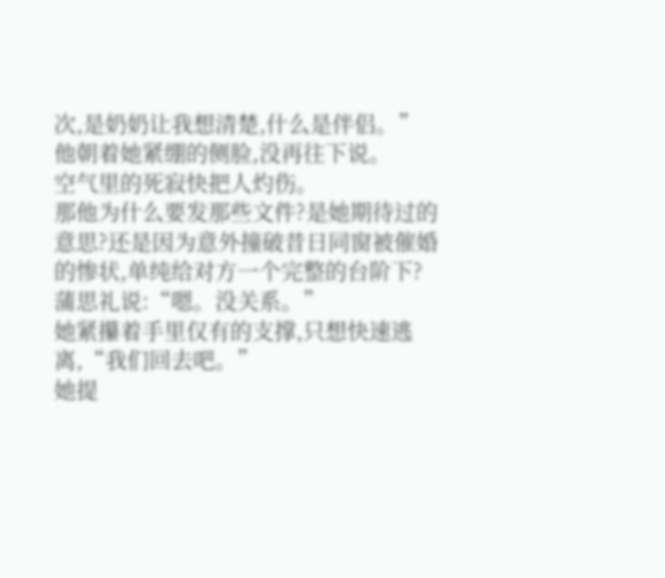次,是奶奶让我想清楚,什么是伴侣。”
他朝着她紧绷的侧脸,没再往下说。
空气里的死寂快把人灼伤。
那他为什么要发那些文件?是她期待过的意思?还是因为意外撞破昔日同窗被催婚的惨状,单纯给对方一个完整的台阶下?
蒲思礼说:“嗯。没关系。”
她紧攥着手里仅有的支撑,只想快速逃离,“我们回去吧。”
她提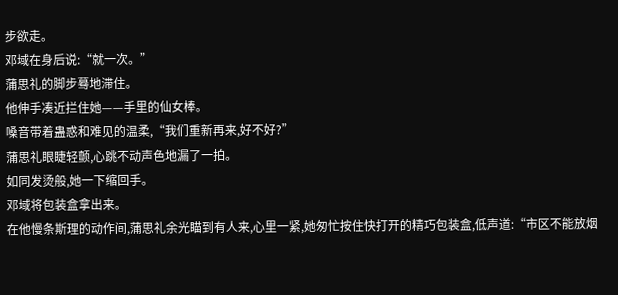步欲走。
邓域在身后说:“就一次。”
蒲思礼的脚步蓦地滞住。
他伸手凑近拦住她——手里的仙女棒。
嗓音带着蛊惑和难见的温柔,“我们重新再来,好不好?”
蒲思礼眼睫轻颤,心跳不动声色地漏了一拍。
如同发烫般,她一下缩回手。
邓域将包装盒拿出来。
在他慢条斯理的动作间,蒲思礼余光瞄到有人来,心里一紧,她匆忙按住快打开的精巧包装盒,低声道:“市区不能放烟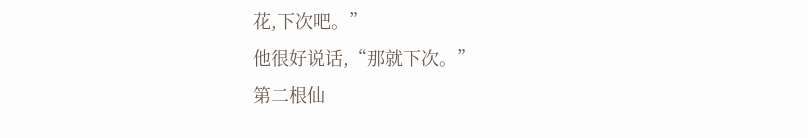花,下次吧。”
他很好说话,“那就下次。”
第二根仙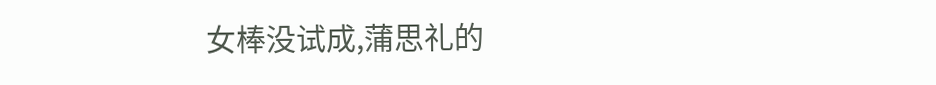女棒没试成,蒲思礼的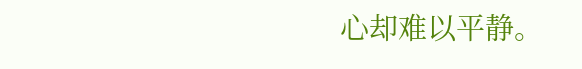心却难以平静。